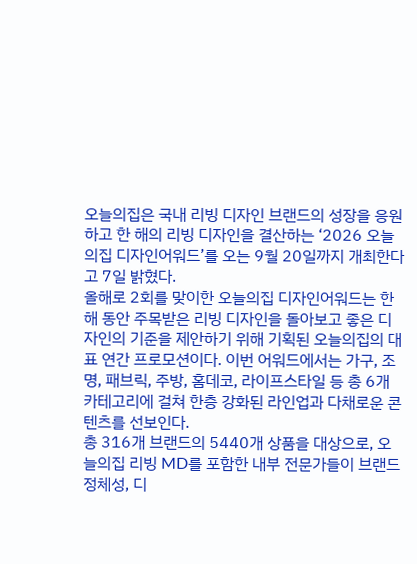오늘의집은 국내 리빙 디자인 브랜드의 성장을 응원하고 한 해의 리빙 디자인을 결산하는 ‘2026 오늘의집 디자인어워드’를 오는 9월 20일까지 개최한다고 7일 밝혔다.
올해로 2회를 맞이한 오늘의집 디자인어워드는 한 해 동안 주목받은 리빙 디자인을 돌아보고 좋은 디자인의 기준을 제안하기 위해 기획된 오늘의집의 대표 연간 프로모션이다. 이번 어워드에서는 가구, 조명, 패브릭, 주방, 홈데코, 라이프스타일 등 총 6개 카테고리에 걸쳐 한층 강화된 라인업과 다채로운 콘텐츠를 선보인다.
총 316개 브랜드의 5440개 상품을 대상으로, 오늘의집 리빙 MD를 포함한 내부 전문가들이 브랜드 정체성, 디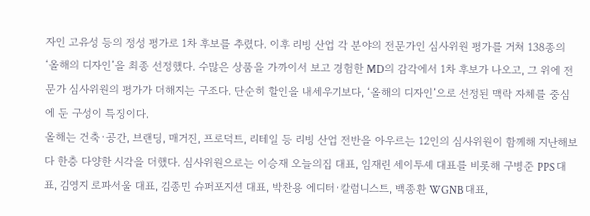자인 고유성 등의 정성 평가로 1차 후보를 추렸다. 이후 리빙 산업 각 분야의 전문가인 심사위원 평가를 거쳐 138종의 ‘올해의 디자인’을 최종 선정했다. 수많은 상품을 가까이서 보고 경험한 MD의 감각에서 1차 후보가 나오고, 그 위에 전문가 심사위원의 평가가 더해지는 구조다. 단순히 할인을 내세우기보다, ‘올해의 디자인’으로 선정된 맥락 자체를 중심에 둔 구성이 특징이다.
올해는 건축·공간, 브랜딩, 매거진, 프로덕트, 리테일 등 리빙 산업 전반을 아우르는 12인의 심사위원이 함께해 지난해보다 한층 다양한 시각을 더했다. 심사위원으로는 이승재 오늘의집 대표, 임재린 세이투셰 대표를 비롯해 구병준 PPS 대표, 김영지 로파서울 대표, 김종민 슈퍼포지션 대표, 박찬용 에디터·칼럼니스트, 백종환 WGNB 대표,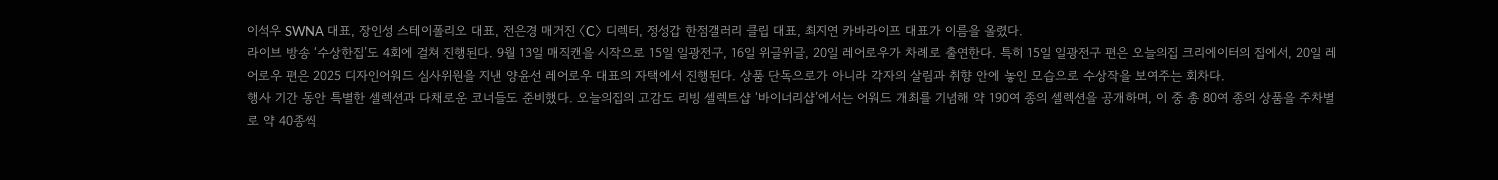이석우 SWNA 대표, 장인성 스테이폴리오 대표, 전은경 매거진 〈C〉 디렉터, 정성갑 한점갤러리 클립 대표, 최지연 카바라이프 대표가 이름을 올렸다.
라이브 방송 ‘수상한집’도 4회에 걸쳐 진행된다. 9월 13일 매직캔을 시작으로 15일 일광전구, 16일 위글위글, 20일 레어로우가 차례로 출연한다. 특히 15일 일광전구 편은 오늘의집 크리에이터의 집에서, 20일 레어로우 편은 2025 디자인어워드 심사위원을 지낸 양윤선 레어로우 대표의 자택에서 진행된다. 상품 단독으로가 아니라 각자의 살림과 취향 안에 놓인 모습으로 수상작을 보여주는 회차다.
행사 기간 동안 특별한 셀렉션과 다채로운 코너들도 준비했다. 오늘의집의 고감도 리빙 셀렉트샵 ‘바이너리샵’에서는 어워드 개최를 기념해 약 190여 종의 셀렉션을 공개하며, 이 중 총 80여 종의 상품을 주차별로 약 40종씩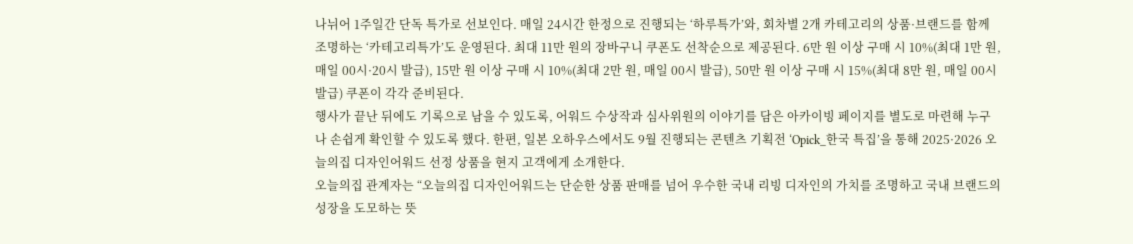나뉘어 1주일간 단독 특가로 선보인다. 매일 24시간 한정으로 진행되는 ‘하루특가’와, 회차별 2개 카테고리의 상품·브랜드를 함께 조명하는 ‘카테고리특가’도 운영된다. 최대 11만 원의 장바구니 쿠폰도 선착순으로 제공된다. 6만 원 이상 구매 시 10%(최대 1만 원, 매일 00시·20시 발급), 15만 원 이상 구매 시 10%(최대 2만 원, 매일 00시 발급), 50만 원 이상 구매 시 15%(최대 8만 원, 매일 00시 발급) 쿠폰이 각각 준비된다.
행사가 끝난 뒤에도 기록으로 남을 수 있도록, 어워드 수상작과 심사위원의 이야기를 담은 아카이빙 페이지를 별도로 마련해 누구나 손쉽게 확인할 수 있도록 했다. 한편, 일본 오하우스에서도 9월 진행되는 콘텐츠 기획전 ‘Opick_한국 특집’을 통해 2025·2026 오늘의집 디자인어워드 선정 상품을 현지 고객에게 소개한다.
오늘의집 관계자는 “오늘의집 디자인어워드는 단순한 상품 판매를 넘어 우수한 국내 리빙 디자인의 가치를 조명하고 국내 브랜드의 성장을 도모하는 뜻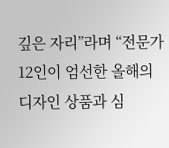깊은 자리”라며 “전문가 12인이 엄선한 올해의 디자인 상품과 심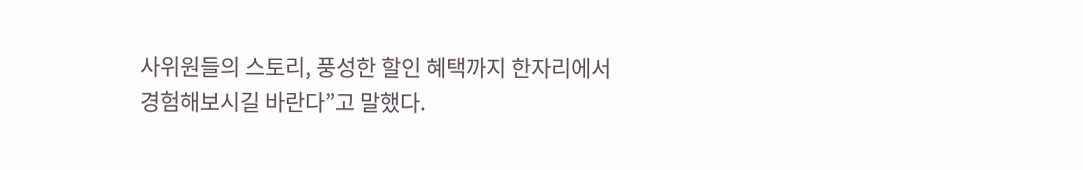사위원들의 스토리, 풍성한 할인 혜택까지 한자리에서 경험해보시길 바란다”고 말했다.